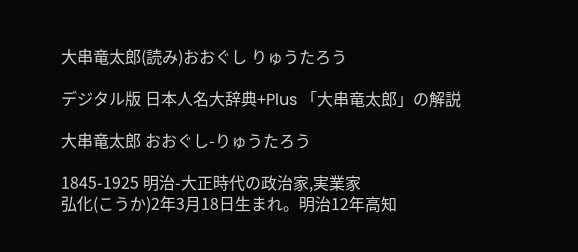大串竜太郎(読み)おおぐし りゅうたろう

デジタル版 日本人名大辞典+Plus 「大串竜太郎」の解説

大串竜太郎 おおぐし-りゅうたろう

1845-1925 明治-大正時代の政治家,実業家
弘化(こうか)2年3月18日生まれ。明治12年高知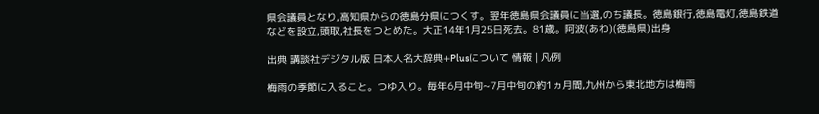県会議員となり,高知県からの徳島分県につくす。翌年徳島県会議員に当選,のち議長。徳島銀行,徳島電灯,徳島鉄道などを設立,頭取,社長をつとめた。大正14年1月25日死去。81歳。阿波(あわ)(徳島県)出身

出典 講談社デジタル版 日本人名大辞典+Plusについて 情報 | 凡例

梅雨の季節に入ること。つゆ入り。毎年6月中旬~7月中旬の約1ヵ月間,九州から東北地方は梅雨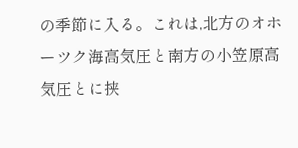の季節に入る。これは,北方のオホーツク海高気圧と南方の小笠原高気圧とに挟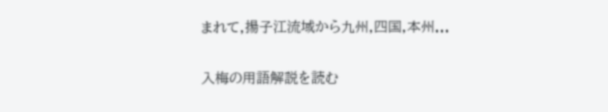まれて,揚子江流域から九州,四国,本州...

入梅の用語解説を読む